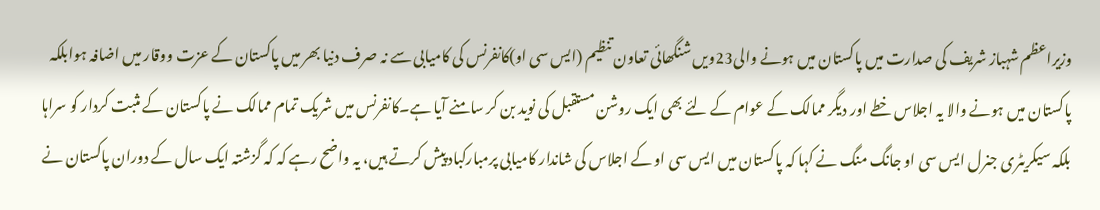وزیراعظم شہباز شریف کی صدارت میں پاکستان میں ہونے والی23ویں شنگھائی تعاون تنظیم (ایس سی او)کانفرنس کی کامیابی سے نہ صرف دنیا بھر میں پاکستان کے عزت ووقار میں اضافہ ہوابلکہ پاکستان میں ہونے والا یہ اجلاس خطے اور دیگر ممالک کے عوام کے لئے بھی ایک روشن مستقبل کی نوید بن کر سامنے آیا ہے۔کانفرنس میں شریک تمام ممالک نے پاکستان کے مثبت کردار کو سراہا بلکہ سیکریٹری جنرل ایس سی او جانگ منگ نے کہا کہ پاکستان میں ایس سی او کے اجلاس کی شاندار کامیابی پرمبارکباد پیش کرتے ہیں، یہ واضح رہے کہ کہ گزشتہ ایک سال کے دوران پاکستان نے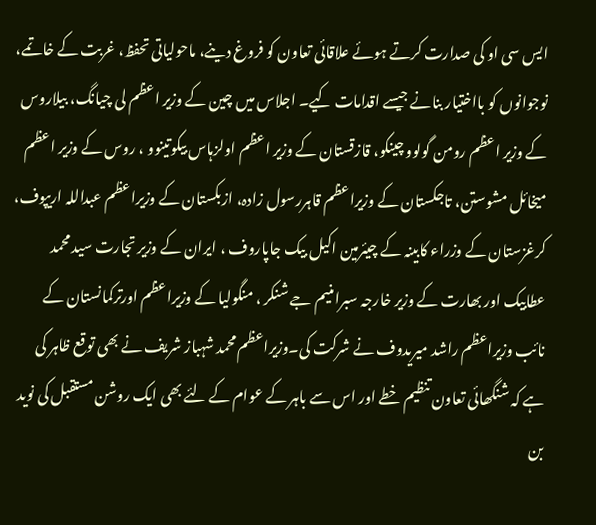ایس سی او کی صدارت کرتے ہوئے علاقائی تعاون کو فروغ دینے، ماحولیاتی تحفظ، غربت کے خاتمے، نوجوانوں کو بااختیار بنانے جیسے اقدامات کیے۔ اجلاس میں چین کے وزیر اعظم لی چیانگ، بیلاروس کے وزیر اعظم رومن گولوو چینکو، قازقستان کے وزیر اعظم اولزہاس بیکوتینوو ، روس کے وزیر اعظم میخائل مشوستن، تاجکستان کے وزیراعظم قاہررسول زادہ، ازبکستان کے وزیراعظم عبداللہ اریپوف، کرغزستان کے وزراء کابینہ کے چیئرمین اکیل بیک جاپاروف ، ایران کے وزیر تجارت سید محمد عطابیک اور بھارت کے وزیر خارجہ سبرامنیم جے شنکر ، منگولیا کے وزیراعظم اورترکمانستان کے نائب وزیراعظم راشد میریدوف نے شرکت کی۔وزیراعظم محمد شہباز شریف نے بھی توقع ظاہر کی ہے کہ شنگھائی تعاون تنظیم خطے اور اس سے باہر کے عوام کے لئے بھی ایک روشن مستقبل کی نوید بن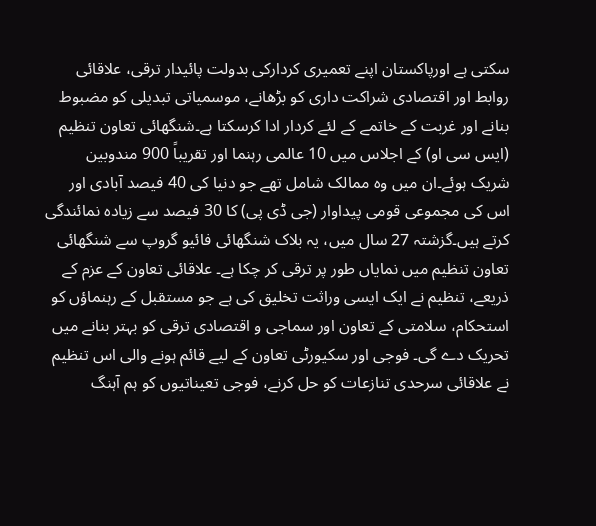سکتی ہے اورپاکستان اپنے تعمیری کردارکی بدولت پائیدار ترقی، علاقائی روابط اور اقتصادی شراکت داری کو بڑھانے، موسمیاتی تبدیلی کو مضبوط بنانے اور غربت کے خاتمے کے لئے کردار ادا کرسکتا ہے۔شنگھائی تعاون تنظیم (ایس سی او) کے اجلاس میں 10 عالمی رہنما اور تقریباً 900 مندوبین شریک ہوئے۔ان میں وہ ممالک شامل تھے جو دنیا کی 40 فیصد آبادی اور اس کی مجموعی قومی پیداوار (جی ڈی پی) کا 30 فیصد سے زیادہ نمائندگی کرتے ہیں۔گزشتہ 27 سال میں، یہ بلاک شنگھائی فائیو گروپ سے شنگھائی تعاون تنظیم میں نمایاں طور پر ترقی کر چکا ہے۔ علاقائی تعاون کے عزم کے ذریعے، تنظیم نے ایک ایسی وراثت تخلیق کی ہے جو مستقبل کے رہنماؤں کو استحکام، سلامتی کے تعاون اور سماجی و اقتصادی ترقی کو بہتر بنانے میں تحریک دے گی۔ فوجی اور سکیورٹی تعاون کے لیے قائم ہونے والی اس تنظیم نے علاقائی سرحدی تنازعات کو حل کرنے، فوجی تعیناتیوں کو ہم آہنگ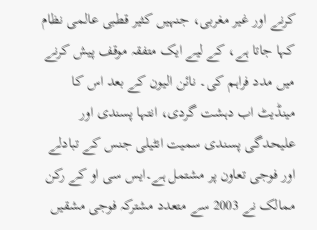کرنے اور غیر مغربی، جنہیں کثیر قطبی عالمی نظام کہا جاتا ہے، کے لیے ایک متفقہ موقف پیش کرنے میں مدد فراہم کی۔ نائن الیون کے بعد اس کا مینڈیٹ اب دہشت گردی، انتہا پسندی اور علیحدگی پسندی سمیت انٹیلی جنس کے تبادلے اور فوجی تعاون پر مشتمل ہے۔ایس سی او کے رکن ممالک نے 2003 سے متعدد مشترکہ فوجی مشقیں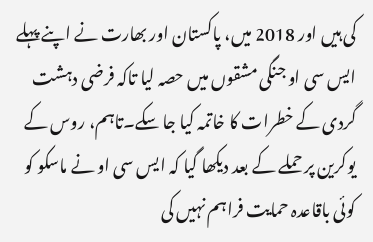کی ہیں اور 2018 میں، پاکستان اور بھارت نے اپنے پہلے ایس سی او جنگی مشقوں میں حصہ لیا تاکہ فرضی دہشت گردی کے خطرات کا خاتمہ کیا جا سکے۔تاہم، روس کے یوکرین پر حملے کے بعد دیکھا گیا کہ ایس سی او نے ماسکو کو کوئی باقاعدہ حمایت فراہم نہیں کی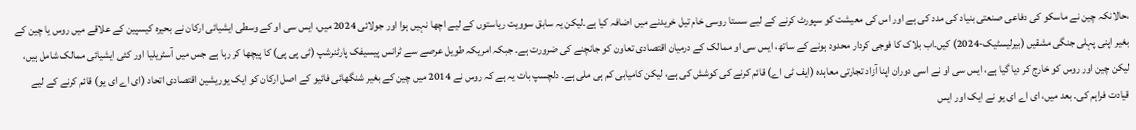،حالانکہ چین نے ماسکو کی دفاعی صنعتی بنیاد کی مدد کی ہے اور اس کی معیشت کو سپورٹ کرنے کے لیے سستا روسی خام تیل خریدنے میں اضافہ کیا ہے۔لیکن یہ سابق سوویت ریاستوں کے لیے اچھا نہیں ہوا اور جولائی 2024 میں، ایس سی او کے وسطی ایشیائی ارکان نے بحیرہ کیسپین کے علاقے میں روس یا چین کے بغیر اپنی پہلی جنگی مشقیں (بیرلیسٹیک-2024) کیں۔اب بلاک کا فوجی کردار محدود ہونے کے ساتھ، ایس سی او ممالک کے درمیان اقتصادی تعاون کو جانچنے کی ضرورت ہے۔ جبکہ امریکہ طویل عرصے سے ٹرانس پیسیفک پارٹنرشپ (ٹی پی پی) کا پیچھا کر رہا ہے جس میں آسٹریلیا اور کئی ایشیائی ممالک شامل ہیں، لیکن چین اور روس کو خارج کر دیا گیا ہے، ایس سی او نے اسی دوران اپنا آزاد تجارتی معاہدہ (ایف ٹی اے) قائم کرنے کی کوشش کی ہے، لیکن کامیابی کم ہی ملی ہے۔ دلچسپ بات یہ ہے کہ روس نے 2014 میں چین کے بغیر شنگھائی فائیو کے اصل ارکان کو ایک یوریشین اقتصادی اتحاد (ای اے ای یو) قائم کرنے کے لیے قیادت فراہم کی۔ بعد میں، ای اے ای یو نے ایک اور ایس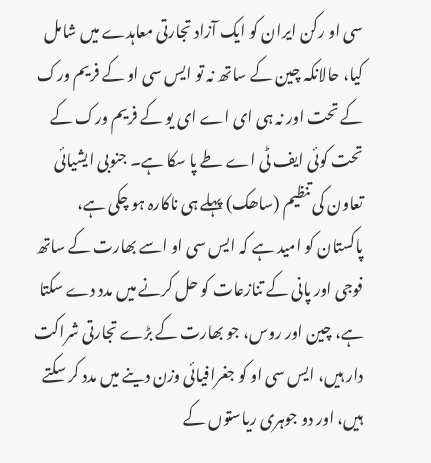سی او رکن ایران کو ایک آزاد تجارتی معاہدے میں شامل کیا، حالانکہ چین کے ساتھ نہ تو ایس سی او کے فریم ورک کے تحت اور نہ ہی ای اے ای یو کے فریم ورک کے تحت کوئی ایف ٹی اے طے پا سکا ہے۔ جنوبی ایشیائی تعاون کی تنظیم (ساھک) پہلے ہی ناکارہ ہو چکی ہے، پاکستان کو امید ہے کہ ایس سی او اسے بھارت کے ساتھ فوجی اور پانی کے تنازعات کو حل کرنے میں مدد دے سکتا ہے، چین اور روس، جو بھارت کے بڑے تجارتی شراکت دار ہیں، ایس سی او کو جغرافیائی وزن دینے میں مدد کر سکتے ہیں، اور دو جوہری ریاستوں کے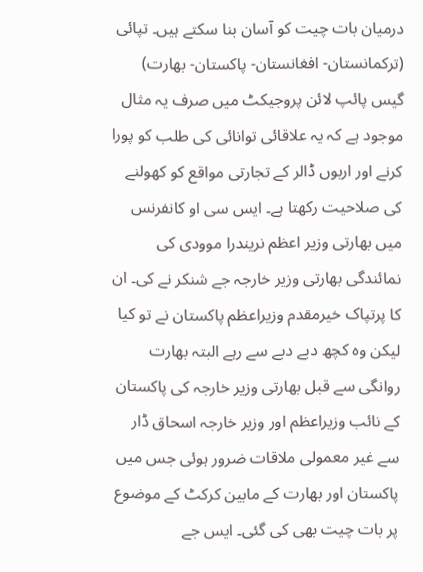درمیان بات چیت کو آسان بنا سکتے ہیں۔ تپائی (ترکمانستان- افغانستان- پاکستان- بھارت) گیس پائپ لائن پروجیکٹ میں صرف یہ مثال موجود ہے کہ یہ علاقائی توانائی کی طلب کو پورا کرنے اور اربوں ڈالر کے تجارتی مواقع کو کھولنے کی صلاحیت رکھتا ہے۔ ایس سی او کانفرنس میں بھارتی وزیر اعظم نریندرا موودی کی نمائندگی بھارتی وزیر خارجہ جے شنکر نے کی۔ ان کا پرتپاک خیرمقدم وزیراعظم پاکستان نے تو کیا لیکن وہ کچھ دبے دبے سے رہے البتہ بھارت روانگی سے قبل بھارتی وزیر خارجہ کی پاکستان کے نائب وزیراعظم اور وزیر خارجہ اسحاق ڈار سے غیر معمولی ملاقات ضرور ہوئی جس میں پاکستان اور بھارت کے مابین کرکٹ کے موضوع پر بات چیت بھی کی گئی۔ ایس جے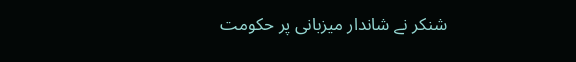شنکر نے شاندار میزبانی پر حکومت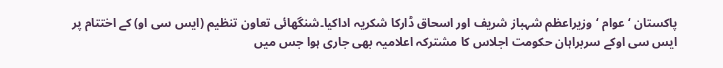پاکستان ‘عوام ‘وزیراعظم شہباز شریف اور اسحاق ڈارکا شکریہ اداکیا۔شنگھائی تعاون تنظیم (ایس سی او) کے اختتام پر ایس سی اوکے سربراہان حکومت اجلاس کا مشترکہ اعلامیہ بھی جاری ہوا جس میں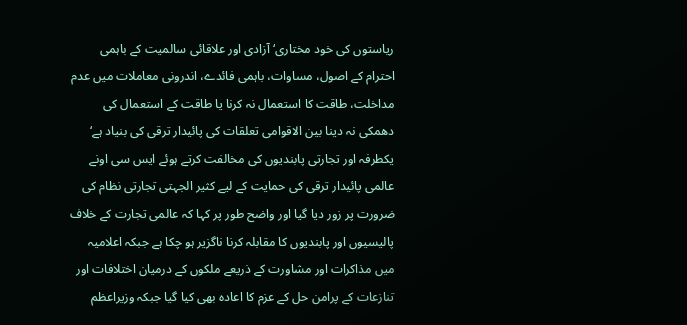ریاستوں کی خود مختاری‘ آزادی اور علاقائی سالمیت کے باہمی احترام کے اصول، مساوات، باہمی فائدے، اندرونی معاملات میں عدم مداخلت، طاقت کا استعمال نہ کرنا یا طاقت کے استعمال کی دھمکی نہ دینا بین الاقوامی تعلقات کی پائیدار ترقی کی بنیاد ہے‘ یکطرفہ اور تجارتی پابندیوں کی مخالفت کرتے ہوئے ایس سی اونے عالمی پائیدار ترقی کی حمایت کے لیے کثیر الجہتی تجارتی نظام کی ضرورت پر زور دیا گیا اور واضح طور پر کہا کہ عالمی تجارت کے خلاف پالیسیوں اور پابندیوں کا مقابلہ کرنا ناگزیر ہو چکا ہے جبکہ اعلامیہ میں مذاکرات اور مشاورت کے ذریعے ملکوں کے درمیان اختلافات اور تنازعات کے پرامن حل کے عزم کا اعادہ بھی کیا گیا جبکہ وزیراعظم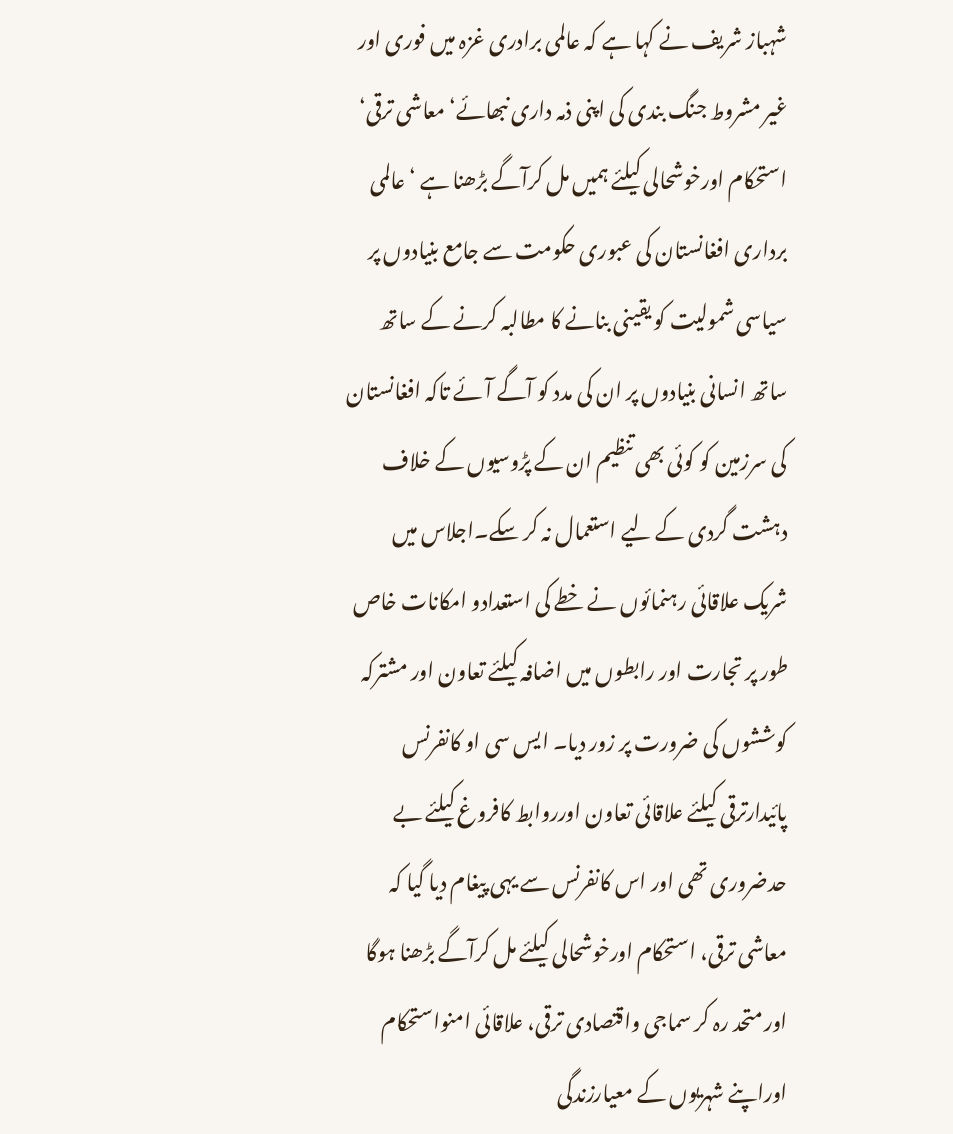شہباز شریف نے کہا ہے کہ عالمی برادری غزہ میں فوری اور غیر مشروط جنگ بندی کی اپنی ذمہ داری نبھائے‘ معاشی ترقی‘ استحکام اورخوشحالی کیلئے ہمیں مل کرآگے بڑھنا ہے ‘عالمی برداری افغانستان کی عبوری حکومت سے جامع بنیادوں پر سیاسی شمولیت کو یقینی بنانے کا مطالبہ کرنے کے ساتھ ساتھ انسانی بنیادوں پر ان کی مدد کو آگے آئے تاکہ افغانستان کی سرزمین کو کوئی بھی تنظیم ان کے پڑوسیوں کے خلاف دہشت گردی کے لیے استعمال نہ کر سکے۔اجلاس میں شریک علاقائی رہنمائوں نے خطے کی استعدادو امکانات خاص طور پر تجارت اور رابطوں میں اضافہ کیلئے تعاون اور مشترکہ کوششوں کی ضرورت پر زور دیا۔ ایس سی او کانفرنس پائیدارترقی کیلئے علاقائی تعاون اورروابط کافروغ کیلئے بے حدضروری تھی اور اس کانفرنس سے یہی پیغام دیا گیا کہ معاشی ترقی، استحکام اورخوشحالی کیلئے مل کرآگے بڑھنا ہوگا اور متحد رہ کر سماجی واقتصادی ترقی، علاقائی امنواستحکام اوراپنے شہریوں کے معیارزندگی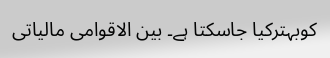کوبہترکیا جاسکتا ہے۔ بین الاقوامی مالیاتی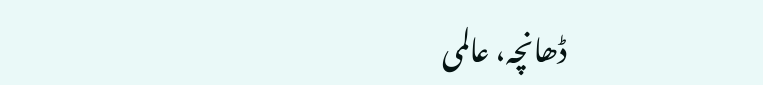ڈھانچہ، عالمی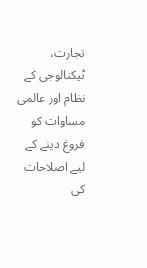تجارت، ٹیکنالوجی کے نظام اور عالمی مساوات کو فروغ دینے کے لیے اصلاحات کی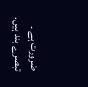ضرورت ہے ۔
تبصرے بند ہیں.